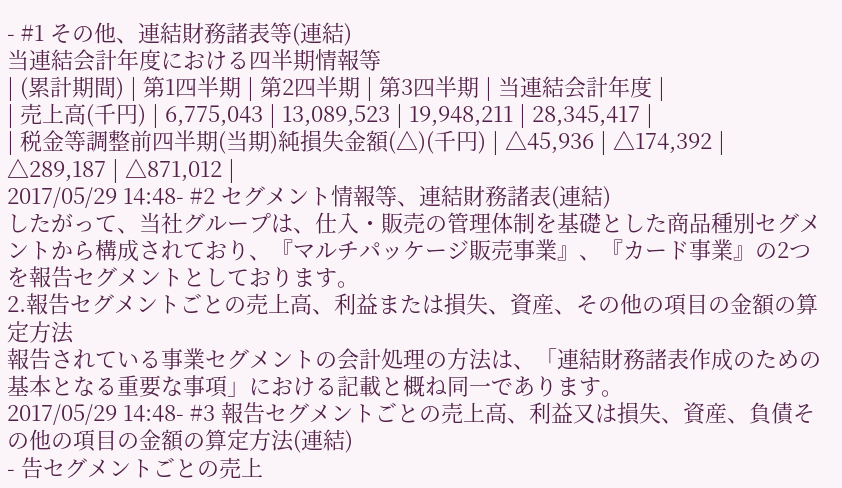- #1 その他、連結財務諸表等(連結)
当連結会計年度における四半期情報等
| (累計期間) | 第1四半期 | 第2四半期 | 第3四半期 | 当連結会計年度 |
| 売上高(千円) | 6,775,043 | 13,089,523 | 19,948,211 | 28,345,417 |
| 税金等調整前四半期(当期)純損失金額(△)(千円) | △45,936 | △174,392 | △289,187 | △871,012 |
2017/05/29 14:48- #2 セグメント情報等、連結財務諸表(連結)
したがって、当社グループは、仕入・販売の管理体制を基礎とした商品種別セグメントから構成されており、『マルチパッケージ販売事業』、『カード事業』の2つを報告セグメントとしております。
2.報告セグメントごとの売上高、利益または損失、資産、その他の項目の金額の算定方法
報告されている事業セグメントの会計処理の方法は、「連結財務諸表作成のための基本となる重要な事項」における記載と概ね同一であります。
2017/05/29 14:48- #3 報告セグメントごとの売上高、利益又は損失、資産、負債その他の項目の金額の算定方法(連結)
- 告セグメントごとの売上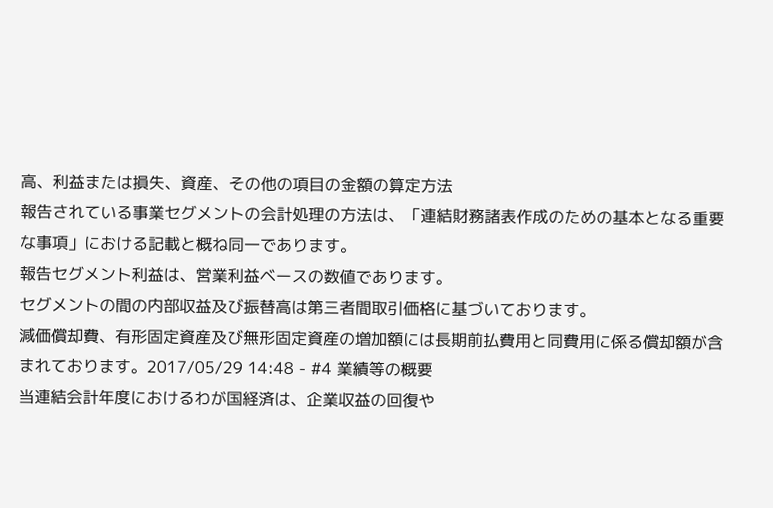高、利益または損失、資産、その他の項目の金額の算定方法
報告されている事業セグメントの会計処理の方法は、「連結財務諸表作成のための基本となる重要な事項」における記載と概ね同一であります。
報告セグメント利益は、営業利益ベースの数値であります。
セグメントの間の内部収益及び振替高は第三者間取引価格に基づいております。
減価償却費、有形固定資産及び無形固定資産の増加額には長期前払費用と同費用に係る償却額が含まれております。2017/05/29 14:48 - #4 業績等の概要
当連結会計年度におけるわが国経済は、企業収益の回復や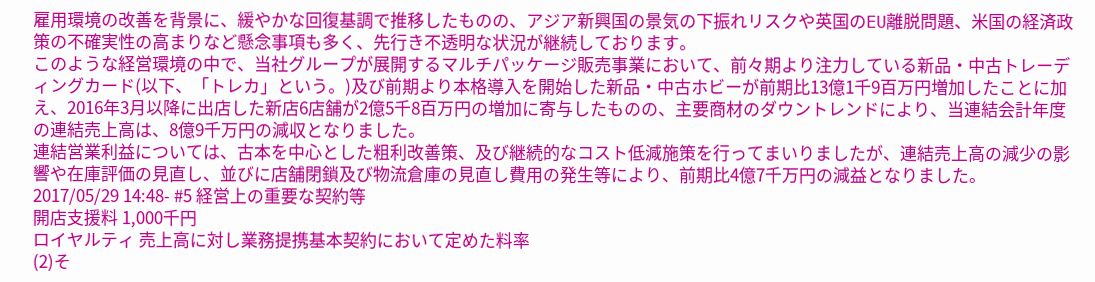雇用環境の改善を背景に、緩やかな回復基調で推移したものの、アジア新興国の景気の下振れリスクや英国のEU離脱問題、米国の経済政策の不確実性の高まりなど懸念事項も多く、先行き不透明な状況が継続しております。
このような経営環境の中で、当社グループが展開するマルチパッケージ販売事業において、前々期より注力している新品・中古トレーディングカード(以下、「トレカ」という。)及び前期より本格導入を開始した新品・中古ホビーが前期比13億1千9百万円増加したことに加え、2016年3月以降に出店した新店6店舗が2億5千8百万円の増加に寄与したものの、主要商材のダウントレンドにより、当連結会計年度の連結売上高は、8億9千万円の減収となりました。
連結営業利益については、古本を中心とした粗利改善策、及び継続的なコスト低減施策を行ってまいりましたが、連結売上高の減少の影響や在庫評価の見直し、並びに店舗閉鎖及び物流倉庫の見直し費用の発生等により、前期比4億7千万円の減益となりました。
2017/05/29 14:48- #5 経営上の重要な契約等
開店支援料 1,000千円
ロイヤルティ 売上高に対し業務提携基本契約において定めた料率
(2)そ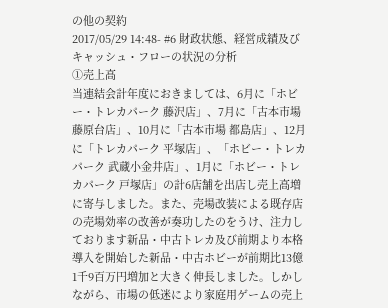の他の契約
2017/05/29 14:48- #6 財政状態、経営成績及びキャッシュ・フローの状況の分析
①売上高
当連結会計年度におきましては、6月に「ホビー・トレカパーク 藤沢店」、7月に「古本市場 藤原台店」、10月に「古本市場 都島店」、12月に「トレカパーク 平塚店」、「ホビー・トレカパーク 武蔵小金井店」、1月に「ホビー・トレカパーク 戸塚店」の計6店舗を出店し売上高増に寄与しました。また、売場改装による既存店の売場効率の改善が奏功したのをうけ、注力しております新品・中古トレカ及び前期より本格導入を開始した新品・中古ホビーが前期比13億1千9百万円増加と大きく伸長しました。しかしながら、市場の低迷により家庭用ゲームの売上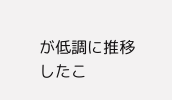が低調に推移したこ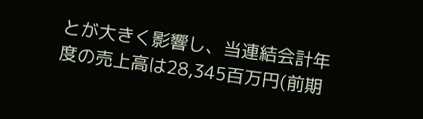とが大きく影響し、当連結会計年度の売上高は28,345百万円(前期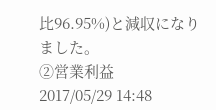比96.95%)と減収になりました。
②営業利益
2017/05/29 14:48